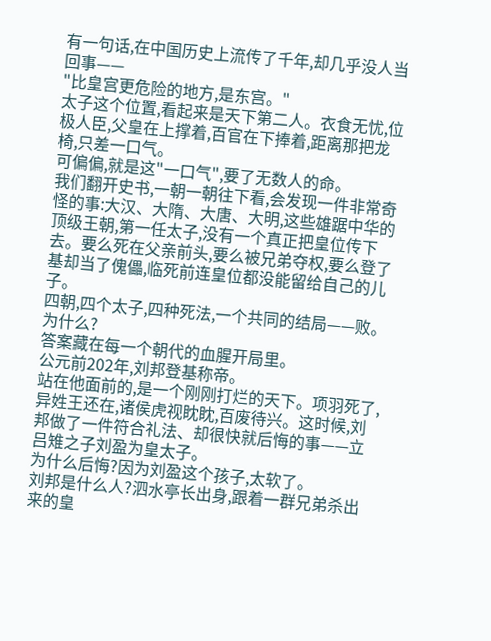有一句话,在中国历史上流传了千年,却几乎没人当回事——
"比皇宫更危险的地方,是东宫。"
太子这个位置,看起来是天下第二人。衣食无忧,位极人臣,父皇在上撑着,百官在下捧着,距离那把龙椅,只差一口气。
可偏偏,就是这"一口气",要了无数人的命。
我们翻开史书,一朝一朝往下看,会发现一件非常奇怪的事:大汉、大隋、大唐、大明,这些雄踞中华的顶级王朝,第一任太子,没有一个真正把皇位传下去。要么死在父亲前头,要么被兄弟夺权,要么登了基却当了傀儡,临死前连皇位都没能留给自己的儿子。
四朝,四个太子,四种死法,一个共同的结局——败。
为什么?
答案藏在每一个朝代的血腥开局里。
公元前202年,刘邦登基称帝。
站在他面前的,是一个刚刚打烂的天下。项羽死了,异姓王还在,诸侯虎视眈眈,百废待兴。这时候,刘邦做了一件符合礼法、却很快就后悔的事——立吕雉之子刘盈为皇太子。
为什么后悔?因为刘盈这个孩子,太软了。
刘邦是什么人?泗水亭长出身,跟着一群兄弟杀出来的皇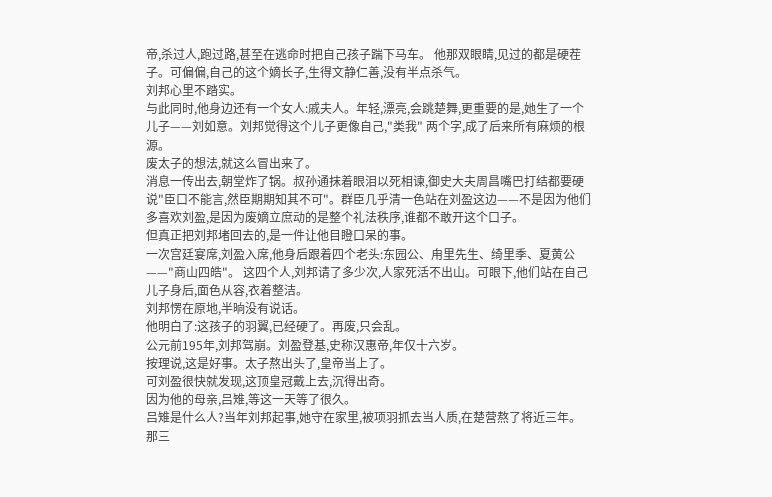帝,杀过人,跑过路,甚至在逃命时把自己孩子踹下马车。 他那双眼睛,见过的都是硬茬子。可偏偏,自己的这个嫡长子,生得文静仁善,没有半点杀气。
刘邦心里不踏实。
与此同时,他身边还有一个女人:戚夫人。年轻,漂亮,会跳楚舞,更重要的是,她生了一个儿子——刘如意。刘邦觉得这个儿子更像自己,"类我" 两个字,成了后来所有麻烦的根源。
废太子的想法,就这么冒出来了。
消息一传出去,朝堂炸了锅。叔孙通抹着眼泪以死相谏,御史大夫周昌嘴巴打结都要硬说"臣口不能言,然臣期期知其不可"。群臣几乎清一色站在刘盈这边——不是因为他们多喜欢刘盈,是因为废嫡立庶动的是整个礼法秩序,谁都不敢开这个口子。
但真正把刘邦堵回去的,是一件让他目瞪口呆的事。
一次宫廷宴席,刘盈入席,他身后跟着四个老头:东园公、甪里先生、绮里季、夏黄公——"商山四皓"。 这四个人,刘邦请了多少次,人家死活不出山。可眼下,他们站在自己儿子身后,面色从容,衣着整洁。
刘邦愣在原地,半晌没有说话。
他明白了:这孩子的羽翼,已经硬了。再废,只会乱。
公元前195年,刘邦驾崩。刘盈登基,史称汉惠帝,年仅十六岁。
按理说,这是好事。太子熬出头了,皇帝当上了。
可刘盈很快就发现,这顶皇冠戴上去,沉得出奇。
因为他的母亲,吕雉,等这一天等了很久。
吕雉是什么人?当年刘邦起事,她守在家里,被项羽抓去当人质,在楚营熬了将近三年。那三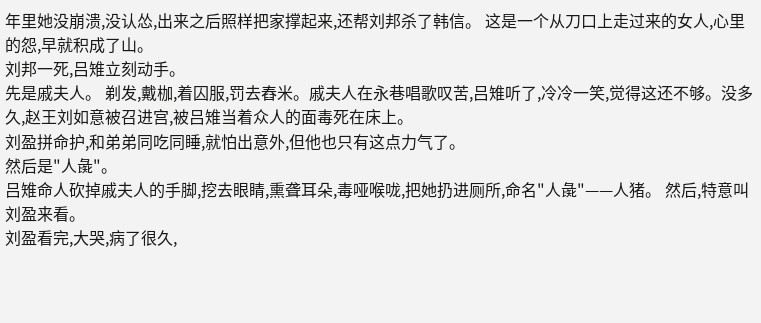年里她没崩溃,没认怂,出来之后照样把家撑起来,还帮刘邦杀了韩信。 这是一个从刀口上走过来的女人,心里的怨,早就积成了山。
刘邦一死,吕雉立刻动手。
先是戚夫人。 剃发,戴枷,着囚服,罚去舂米。戚夫人在永巷唱歌叹苦,吕雉听了,冷冷一笑,觉得这还不够。没多久,赵王刘如意被召进宫,被吕雉当着众人的面毒死在床上。
刘盈拼命护,和弟弟同吃同睡,就怕出意外,但他也只有这点力气了。
然后是"人彘"。
吕雉命人砍掉戚夫人的手脚,挖去眼睛,熏聋耳朵,毒哑喉咙,把她扔进厕所,命名"人彘"——人猪。 然后,特意叫刘盈来看。
刘盈看完,大哭,病了很久,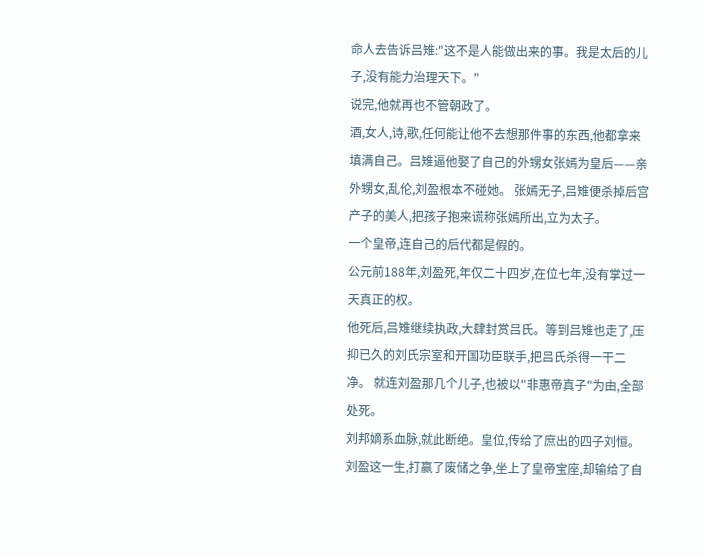命人去告诉吕雉:"这不是人能做出来的事。我是太后的儿子,没有能力治理天下。"
说完,他就再也不管朝政了。
酒,女人,诗,歌,任何能让他不去想那件事的东西,他都拿来填满自己。吕雉逼他娶了自己的外甥女张嫣为皇后——亲外甥女,乱伦,刘盈根本不碰她。 张嫣无子,吕雉便杀掉后宫产子的美人,把孩子抱来谎称张嫣所出,立为太子。
一个皇帝,连自己的后代都是假的。
公元前188年,刘盈死,年仅二十四岁,在位七年,没有掌过一天真正的权。
他死后,吕雉继续执政,大肆封赏吕氏。等到吕雉也走了,压抑已久的刘氏宗室和开国功臣联手,把吕氏杀得一干二净。 就连刘盈那几个儿子,也被以"非惠帝真子"为由,全部处死。
刘邦嫡系血脉,就此断绝。皇位,传给了庶出的四子刘恒。
刘盈这一生,打赢了废储之争,坐上了皇帝宝座,却输给了自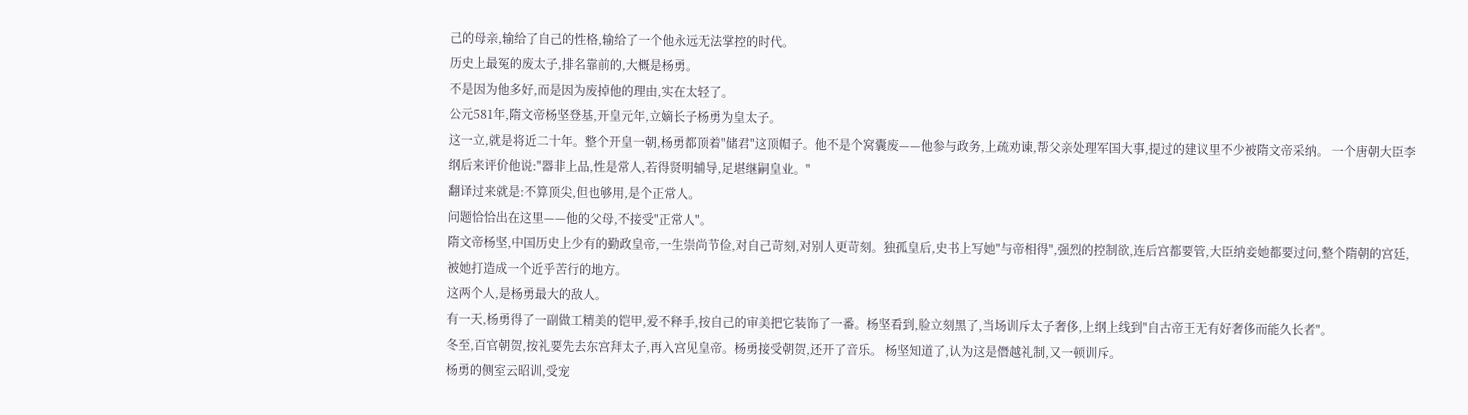己的母亲,输给了自己的性格,输给了一个他永远无法掌控的时代。
历史上最冤的废太子,排名靠前的,大概是杨勇。
不是因为他多好,而是因为废掉他的理由,实在太轻了。
公元581年,隋文帝杨坚登基,开皇元年,立嫡长子杨勇为皇太子。
这一立,就是将近二十年。整个开皇一朝,杨勇都顶着"储君"这顶帽子。他不是个窝囊废——他参与政务,上疏劝谏,帮父亲处理军国大事,提过的建议里不少被隋文帝采纳。 一个唐朝大臣李纲后来评价他说:"器非上品,性是常人,若得贤明辅导,足堪继嗣皇业。"
翻译过来就是:不算顶尖,但也够用,是个正常人。
问题恰恰出在这里——他的父母,不接受"正常人"。
隋文帝杨坚,中国历史上少有的勤政皇帝,一生崇尚节俭,对自己苛刻,对别人更苛刻。独孤皇后,史书上写她"与帝相得",强烈的控制欲,连后宫都要管,大臣纳妾她都要过问,整个隋朝的宫廷,被她打造成一个近乎苦行的地方。
这两个人,是杨勇最大的敌人。
有一天,杨勇得了一副做工精美的铠甲,爱不释手,按自己的审美把它装饰了一番。杨坚看到,脸立刻黑了,当场训斥太子奢侈,上纲上线到"自古帝王无有好奢侈而能久长者"。
冬至,百官朝贺,按礼要先去东宫拜太子,再入宫见皇帝。杨勇接受朝贺,还开了音乐。 杨坚知道了,认为这是僭越礼制,又一顿训斥。
杨勇的侧室云昭训,受宠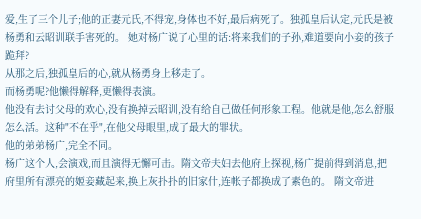爱,生了三个儿子;他的正妻元氏,不得宠,身体也不好,最后病死了。独孤皇后认定,元氏是被杨勇和云昭训联手害死的。 她对杨广说了心里的话:将来我们的子孙,难道要向小妾的孩子跪拜?
从那之后,独孤皇后的心,就从杨勇身上移走了。
而杨勇呢?他懒得解释,更懒得表演。
他没有去讨父母的欢心,没有换掉云昭训,没有给自己做任何形象工程。他就是他,怎么舒服怎么活。这种"不在乎",在他父母眼里,成了最大的罪状。
他的弟弟杨广,完全不同。
杨广这个人,会演戏,而且演得无懈可击。隋文帝夫妇去他府上探视,杨广提前得到消息,把府里所有漂亮的姬妾藏起来,换上灰扑扑的旧家什,连帐子都换成了素色的。 隋文帝进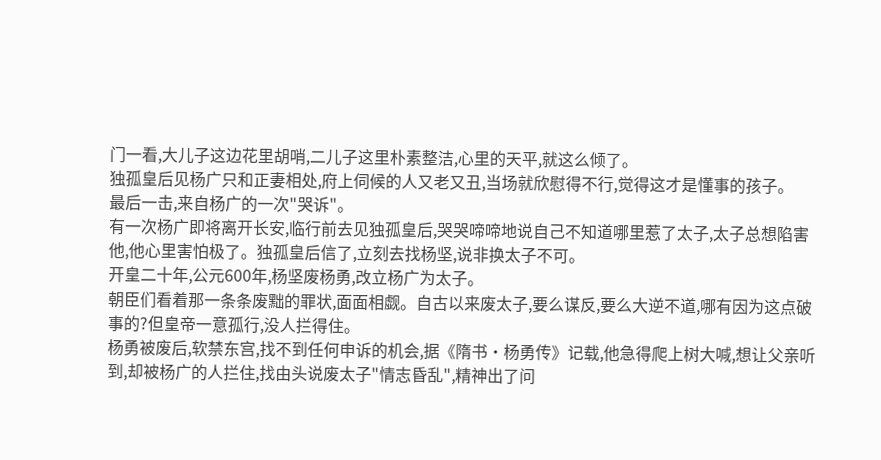门一看,大儿子这边花里胡哨,二儿子这里朴素整洁,心里的天平,就这么倾了。
独孤皇后见杨广只和正妻相处,府上伺候的人又老又丑,当场就欣慰得不行,觉得这才是懂事的孩子。
最后一击,来自杨广的一次"哭诉"。
有一次杨广即将离开长安,临行前去见独孤皇后,哭哭啼啼地说自己不知道哪里惹了太子,太子总想陷害他,他心里害怕极了。独孤皇后信了,立刻去找杨坚,说非换太子不可。
开皇二十年,公元600年,杨坚废杨勇,改立杨广为太子。
朝臣们看着那一条条废黜的罪状,面面相觑。自古以来废太子,要么谋反,要么大逆不道,哪有因为这点破事的?但皇帝一意孤行,没人拦得住。
杨勇被废后,软禁东宫,找不到任何申诉的机会,据《隋书·杨勇传》记载,他急得爬上树大喊,想让父亲听到,却被杨广的人拦住,找由头说废太子"情志昏乱",精神出了问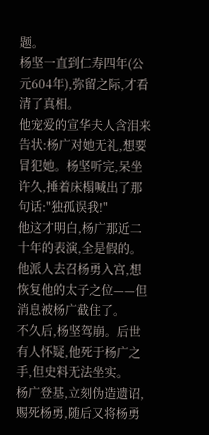题。
杨坚一直到仁寿四年(公元604年),弥留之际,才看清了真相。
他宠爱的宣华夫人含泪来告状:杨广对她无礼,想要冒犯她。杨坚听完,呆坐许久,捶着床榻喊出了那句话:"独孤误我!"
他这才明白,杨广那近二十年的表演,全是假的。他派人去召杨勇入宫,想恢复他的太子之位——但消息被杨广截住了。
不久后,杨坚驾崩。后世有人怀疑,他死于杨广之手,但史料无法坐实。
杨广登基,立刻伪造遗诏,赐死杨勇,随后又将杨勇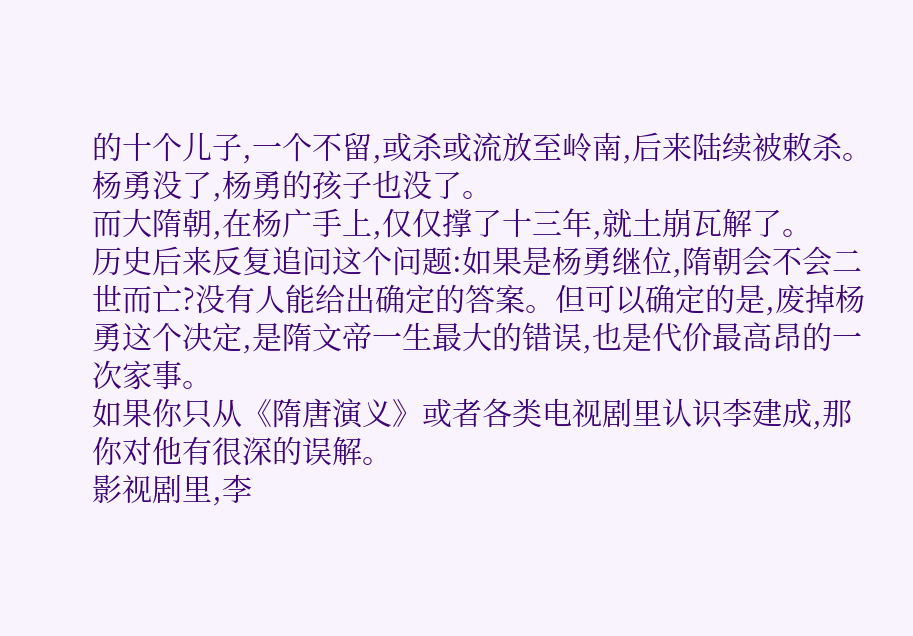的十个儿子,一个不留,或杀或流放至岭南,后来陆续被敕杀。
杨勇没了,杨勇的孩子也没了。
而大隋朝,在杨广手上,仅仅撑了十三年,就土崩瓦解了。
历史后来反复追问这个问题:如果是杨勇继位,隋朝会不会二世而亡?没有人能给出确定的答案。但可以确定的是,废掉杨勇这个决定,是隋文帝一生最大的错误,也是代价最高昂的一次家事。
如果你只从《隋唐演义》或者各类电视剧里认识李建成,那你对他有很深的误解。
影视剧里,李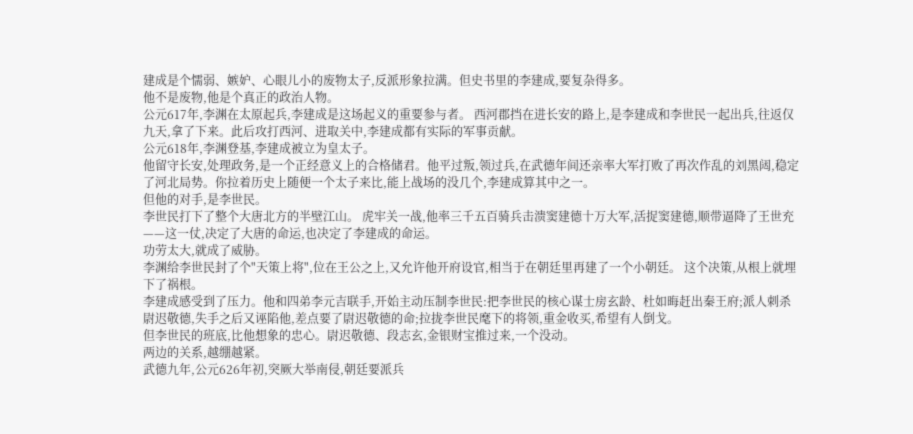建成是个懦弱、嫉妒、心眼儿小的废物太子,反派形象拉满。但史书里的李建成,要复杂得多。
他不是废物,他是个真正的政治人物。
公元617年,李渊在太原起兵,李建成是这场起义的重要参与者。 西河郡挡在进长安的路上,是李建成和李世民一起出兵,往返仅九天,拿了下来。此后攻打西河、进取关中,李建成都有实际的军事贡献。
公元618年,李渊登基,李建成被立为皇太子。
他留守长安,处理政务,是一个正经意义上的合格储君。他平过叛,领过兵,在武德年间还亲率大军打败了再次作乱的刘黑闼,稳定了河北局势。你拉着历史上随便一个太子来比,能上战场的没几个,李建成算其中之一。
但他的对手,是李世民。
李世民打下了整个大唐北方的半壁江山。 虎牢关一战,他率三千五百骑兵击溃窦建德十万大军,活捉窦建德,顺带逼降了王世充——这一仗,决定了大唐的命运,也决定了李建成的命运。
功劳太大,就成了威胁。
李渊给李世民封了个"天策上将",位在王公之上,又允许他开府设官,相当于在朝廷里再建了一个小朝廷。 这个决策,从根上就埋下了祸根。
李建成感受到了压力。他和四弟李元吉联手,开始主动压制李世民:把李世民的核心谋士房玄龄、杜如晦赶出秦王府;派人刺杀尉迟敬德,失手之后又诬陷他,差点要了尉迟敬德的命;拉拢李世民麾下的将领,重金收买,希望有人倒戈。
但李世民的班底,比他想象的忠心。尉迟敬德、段志玄,金银财宝推过来,一个没动。
两边的关系,越绷越紧。
武德九年,公元626年初,突厥大举南侵,朝廷要派兵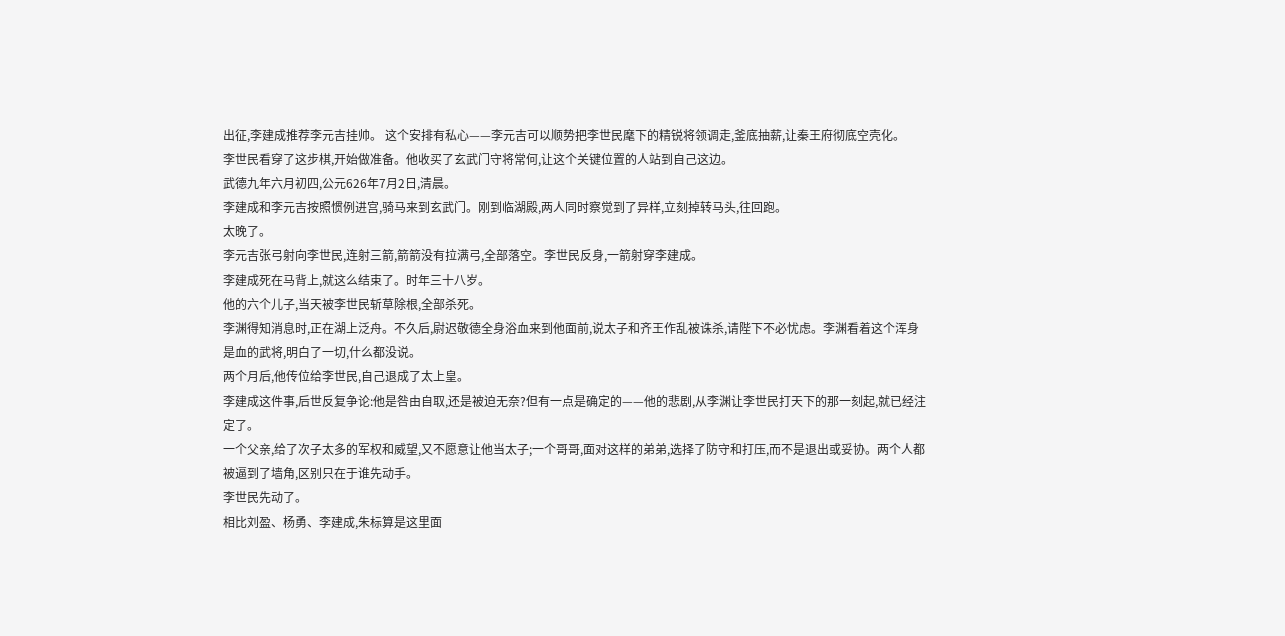出征,李建成推荐李元吉挂帅。 这个安排有私心——李元吉可以顺势把李世民麾下的精锐将领调走,釜底抽薪,让秦王府彻底空壳化。
李世民看穿了这步棋,开始做准备。他收买了玄武门守将常何,让这个关键位置的人站到自己这边。
武德九年六月初四,公元626年7月2日,清晨。
李建成和李元吉按照惯例进宫,骑马来到玄武门。刚到临湖殿,两人同时察觉到了异样,立刻掉转马头,往回跑。
太晚了。
李元吉张弓射向李世民,连射三箭,箭箭没有拉满弓,全部落空。李世民反身,一箭射穿李建成。
李建成死在马背上,就这么结束了。时年三十八岁。
他的六个儿子,当天被李世民斩草除根,全部杀死。
李渊得知消息时,正在湖上泛舟。不久后,尉迟敬德全身浴血来到他面前,说太子和齐王作乱被诛杀,请陛下不必忧虑。李渊看着这个浑身是血的武将,明白了一切,什么都没说。
两个月后,他传位给李世民,自己退成了太上皇。
李建成这件事,后世反复争论:他是咎由自取,还是被迫无奈?但有一点是确定的——他的悲剧,从李渊让李世民打天下的那一刻起,就已经注定了。
一个父亲,给了次子太多的军权和威望,又不愿意让他当太子;一个哥哥,面对这样的弟弟,选择了防守和打压,而不是退出或妥协。两个人都被逼到了墙角,区别只在于谁先动手。
李世民先动了。
相比刘盈、杨勇、李建成,朱标算是这里面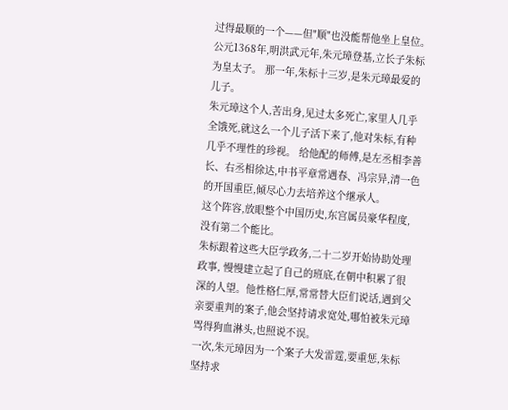过得最顺的一个——但"顺"也没能帮他坐上皇位。
公元1368年,明洪武元年,朱元璋登基,立长子朱标为皇太子。 那一年,朱标十三岁,是朱元璋最爱的儿子。
朱元璋这个人,苦出身,见过太多死亡,家里人几乎全饿死,就这么一个儿子活下来了,他对朱标,有种几乎不理性的珍视。 给他配的师傅,是左丞相李善长、右丞相徐达,中书平章常遇春、冯宗异,清一色的开国重臣,倾尽心力去培养这个继承人。
这个阵容,放眼整个中国历史,东宫属员豪华程度,没有第二个能比。
朱标跟着这些大臣学政务,二十二岁开始协助处理政事, 慢慢建立起了自己的班底,在朝中积累了很深的人望。他性格仁厚,常常替大臣们说话,遇到父亲要重判的案子,他会坚持请求宽处,哪怕被朱元璋骂得狗血淋头,也照说不误。
一次,朱元璋因为一个案子大发雷霆,要重惩,朱标坚持求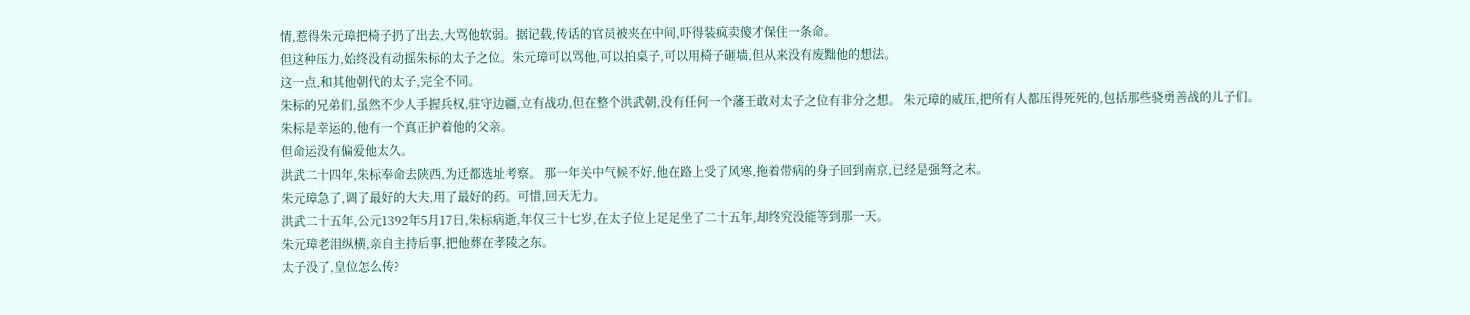情,惹得朱元璋把椅子扔了出去,大骂他软弱。据记载,传话的官员被夹在中间,吓得装疯卖傻才保住一条命。
但这种压力,始终没有动摇朱标的太子之位。朱元璋可以骂他,可以拍桌子,可以用椅子砸墙,但从来没有废黜他的想法。
这一点,和其他朝代的太子,完全不同。
朱标的兄弟们,虽然不少人手握兵权,驻守边疆,立有战功,但在整个洪武朝,没有任何一个藩王敢对太子之位有非分之想。 朱元璋的威压,把所有人都压得死死的,包括那些骁勇善战的儿子们。
朱标是幸运的,他有一个真正护着他的父亲。
但命运没有偏爱他太久。
洪武二十四年,朱标奉命去陕西,为迁都选址考察。 那一年关中气候不好,他在路上受了风寒,拖着带病的身子回到南京,已经是强弩之末。
朱元璋急了,调了最好的大夫,用了最好的药。可惜,回天无力。
洪武二十五年,公元1392年5月17日,朱标病逝,年仅三十七岁,在太子位上足足坐了二十五年,却终究没能等到那一天。
朱元璋老泪纵横,亲自主持后事,把他葬在孝陵之东。
太子没了,皇位怎么传?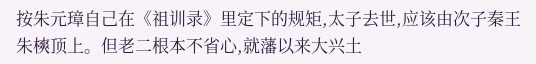按朱元璋自己在《祖训录》里定下的规矩,太子去世,应该由次子秦王朱樉顶上。但老二根本不省心,就藩以来大兴土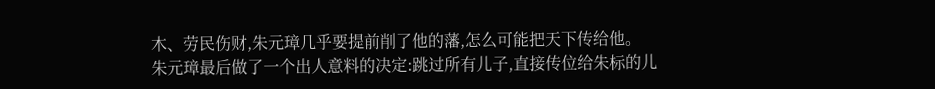木、劳民伤财,朱元璋几乎要提前削了他的藩,怎么可能把天下传给他。
朱元璋最后做了一个出人意料的决定:跳过所有儿子,直接传位给朱标的儿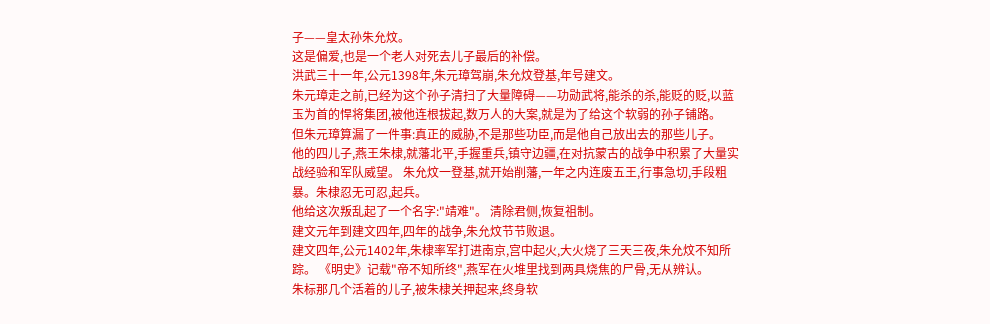子——皇太孙朱允炆。
这是偏爱,也是一个老人对死去儿子最后的补偿。
洪武三十一年,公元1398年,朱元璋驾崩,朱允炆登基,年号建文。
朱元璋走之前,已经为这个孙子清扫了大量障碍——功勋武将,能杀的杀,能贬的贬,以蓝玉为首的悍将集团,被他连根拔起,数万人的大案,就是为了给这个软弱的孙子铺路。
但朱元璋算漏了一件事:真正的威胁,不是那些功臣,而是他自己放出去的那些儿子。
他的四儿子,燕王朱棣,就藩北平,手握重兵,镇守边疆,在对抗蒙古的战争中积累了大量实战经验和军队威望。 朱允炆一登基,就开始削藩,一年之内连废五王,行事急切,手段粗暴。朱棣忍无可忍,起兵。
他给这次叛乱起了一个名字:"靖难"。 清除君侧,恢复祖制。
建文元年到建文四年,四年的战争,朱允炆节节败退。
建文四年,公元1402年,朱棣率军打进南京,宫中起火,大火烧了三天三夜,朱允炆不知所踪。 《明史》记载"帝不知所终",燕军在火堆里找到两具烧焦的尸骨,无从辨认。
朱标那几个活着的儿子,被朱棣关押起来,终身软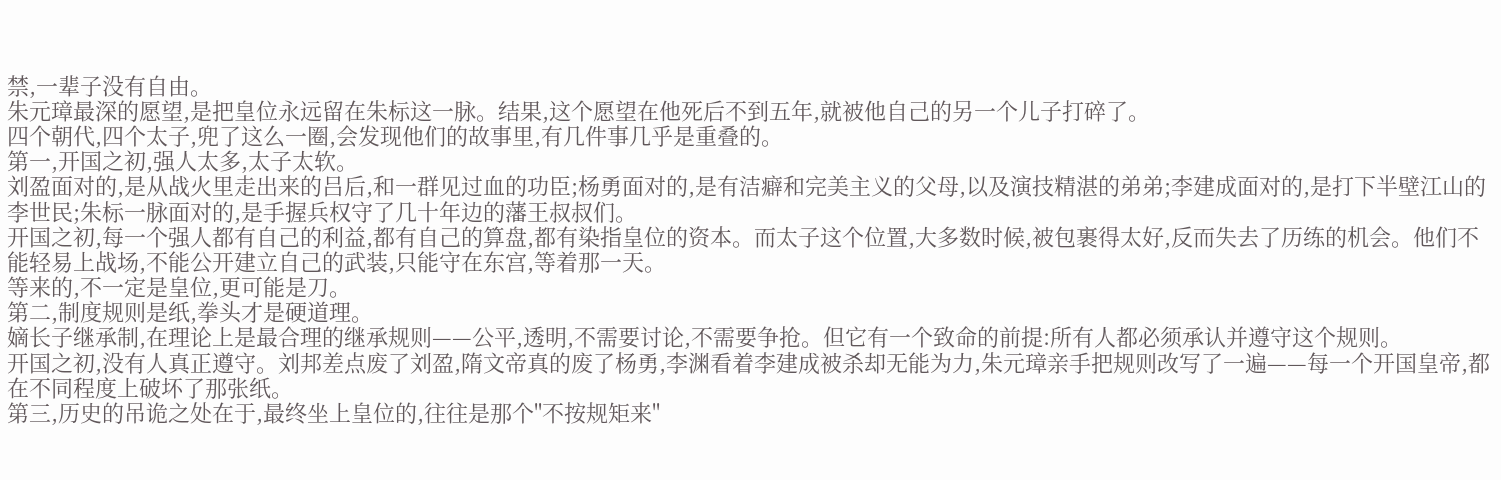禁,一辈子没有自由。
朱元璋最深的愿望,是把皇位永远留在朱标这一脉。结果,这个愿望在他死后不到五年,就被他自己的另一个儿子打碎了。
四个朝代,四个太子,兜了这么一圈,会发现他们的故事里,有几件事几乎是重叠的。
第一,开国之初,强人太多,太子太软。
刘盈面对的,是从战火里走出来的吕后,和一群见过血的功臣;杨勇面对的,是有洁癖和完美主义的父母,以及演技精湛的弟弟;李建成面对的,是打下半壁江山的李世民;朱标一脉面对的,是手握兵权守了几十年边的藩王叔叔们。
开国之初,每一个强人都有自己的利益,都有自己的算盘,都有染指皇位的资本。而太子这个位置,大多数时候,被包裹得太好,反而失去了历练的机会。他们不能轻易上战场,不能公开建立自己的武装,只能守在东宫,等着那一天。
等来的,不一定是皇位,更可能是刀。
第二,制度规则是纸,拳头才是硬道理。
嫡长子继承制,在理论上是最合理的继承规则——公平,透明,不需要讨论,不需要争抢。但它有一个致命的前提:所有人都必须承认并遵守这个规则。
开国之初,没有人真正遵守。刘邦差点废了刘盈,隋文帝真的废了杨勇,李渊看着李建成被杀却无能为力,朱元璋亲手把规则改写了一遍——每一个开国皇帝,都在不同程度上破坏了那张纸。
第三,历史的吊诡之处在于,最终坐上皇位的,往往是那个"不按规矩来"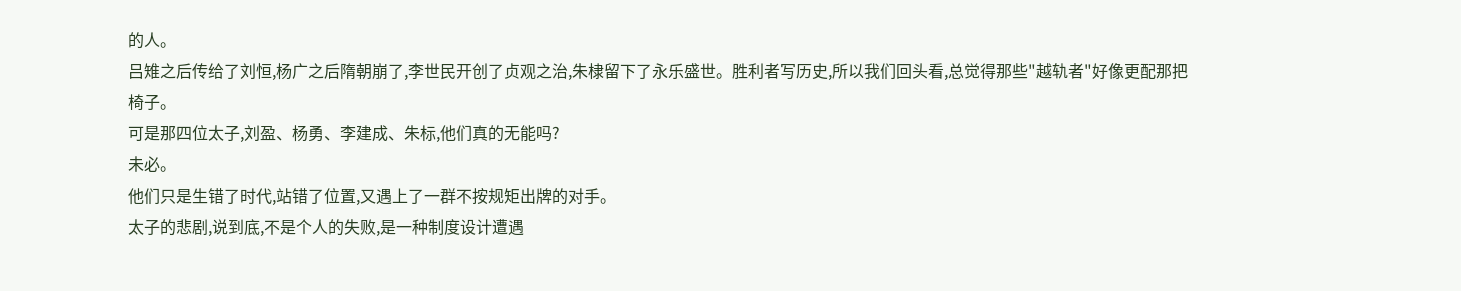的人。
吕雉之后传给了刘恒,杨广之后隋朝崩了,李世民开创了贞观之治,朱棣留下了永乐盛世。胜利者写历史,所以我们回头看,总觉得那些"越轨者"好像更配那把椅子。
可是那四位太子,刘盈、杨勇、李建成、朱标,他们真的无能吗?
未必。
他们只是生错了时代,站错了位置,又遇上了一群不按规矩出牌的对手。
太子的悲剧,说到底,不是个人的失败,是一种制度设计遭遇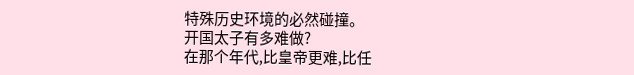特殊历史环境的必然碰撞。
开国太子有多难做?
在那个年代,比皇帝更难,比任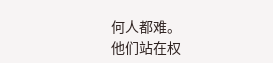何人都难。
他们站在权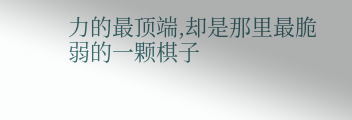力的最顶端,却是那里最脆弱的一颗棋子